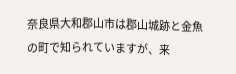奈良県大和郡山市は郡山城跡と金魚の町で知られていますが、来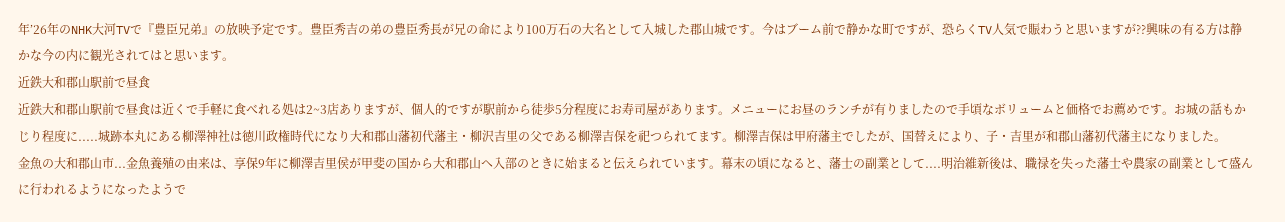年’26年のNHK大河TVで『豊臣兄弟』の放映予定です。豊臣秀吉の弟の豊臣秀長が兄の命により100万石の大名として入城した郡山城です。今はブーム前で静かな町ですが、恐らくTV人気で賑わうと思いますが??興味の有る方は静かな今の内に観光されてはと思います。
近鉄大和郡山駅前で昼食
近鉄大和郡山駅前で昼食は近くで手軽に食べれる処は2~3店ありますが、個人的ですが駅前から徒歩5分程度にお寿司屋があります。メニューにお昼のランチが有りましたので手頃なボリュームと価格でお薦めです。お城の話もかじり程度に.....城跡本丸にある柳澤神社は徳川政権時代になり大和郡山藩初代藩主・柳沢吉里の父である柳澤吉保を祀つられてます。柳澤吉保は甲府藩主でしたが、国替えにより、子・吉里が和郡山藩初代藩主になりました。
金魚の大和郡山市...金魚養殖の由来は、享保9年に柳澤吉里侯が甲斐の国から大和郡山へ入部のときに始まると伝えられています。幕末の頃になると、藩士の副業として....明治維新後は、職禄を失った藩士や農家の副業として盛んに行われるようになったようで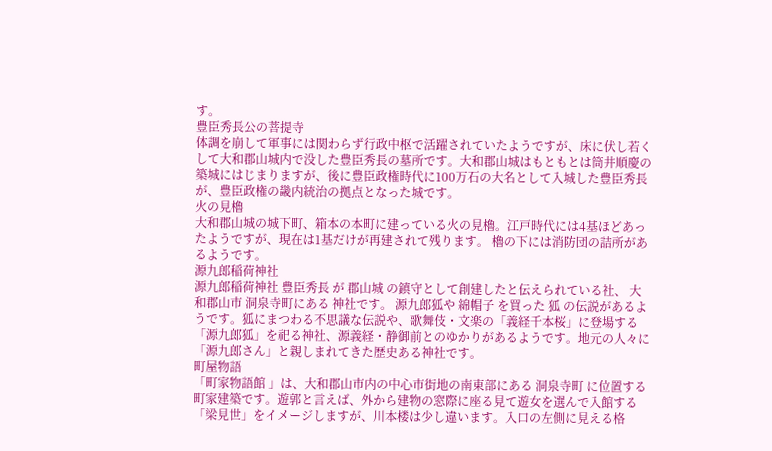す。
豊臣秀長公の菩提寺
体調を崩して軍事には関わらず行政中枢で活躍されていたようですが、床に伏し若くして大和郡山城内で没した豊臣秀長の墓所です。大和郡山城はもともとは筒井順慶の築城にはじまりますが、後に豊臣政権時代に100万石の大名として入城した豊臣秀長が、豊臣政権の畿内統治の拠点となった城です。
火の見櫓
大和郡山城の城下町、箱本の本町に建っている火の見櫓。江戸時代には4基ほどあったようですが、現在は1基だけが再建されて残ります。 櫓の下には消防団の詰所があるようです。
源九郎稲荷神社
源九郎稲荷神社 豊臣秀長 が 郡山城 の鎮守として創建したと伝えられている社、 大和郡山市 洞泉寺町にある 神社です。 源九郎狐や 綿帽子 を買った 狐 の伝説があるようです。狐にまつわる不思議な伝説や、歌舞伎・文楽の「義経千本桜」に登場する「源九郎狐」を祀る神社、源義経・静御前とのゆかりがあるようです。地元の人々に「源九郎さん」と親しまれてきた歴史ある神社です。
町屋物語
「町家物語館 」は、大和郡山市内の中心市街地の南東部にある 洞泉寺町 に位置する町家建築です。遊郭と言えば、外から建物の窓際に座る見て遊女を選んで入館する「梁見世」をイメージしますが、川本楼は少し違います。入口の左側に見える格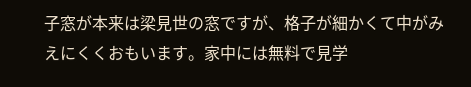子窓が本来は梁見世の窓ですが、格子が細かくて中がみえにくくおもいます。家中には無料で見学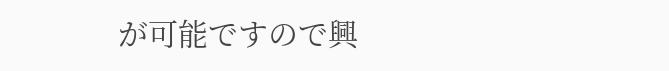が可能ですので興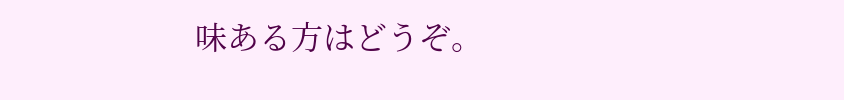味ある方はどうぞ。